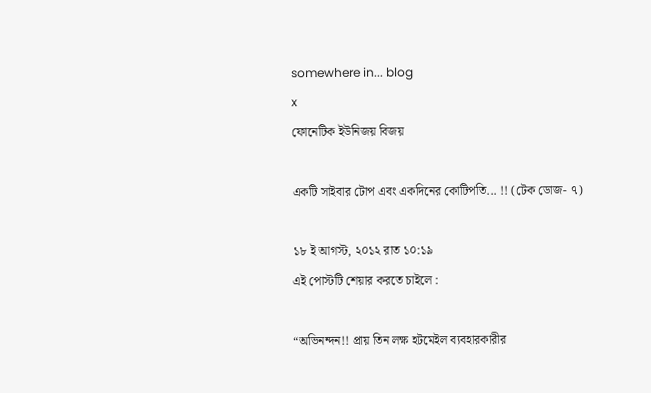somewhere in... blog
x
ফোনেটিক ইউনিজয় বিজয়

একটি সাইবার টোপ এবং একদিনের কোটিপতি... !! (টেক ডোজ- ৭)

১৮ ই আগস্ট, ২০১২ রাত ১০:১৯
এই পোস্টটি শেয়ার করতে চাইলে :

“অভিনন্দন!! প্রায় তিন লক্ষ হটমেইল ব্যবহারকারীর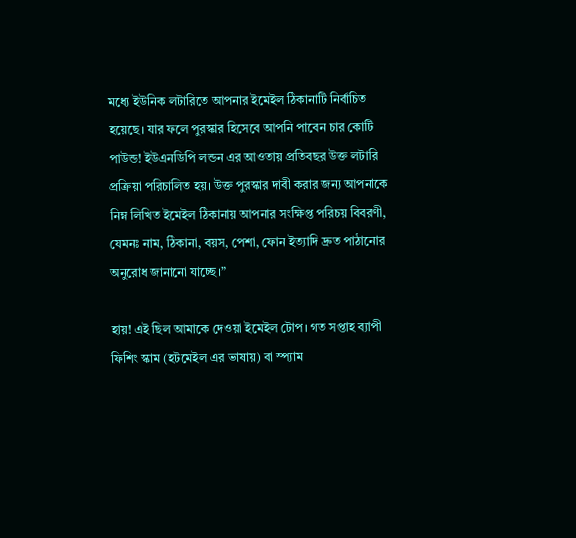মধ্যে ইউনিক লটারিতে আপনার ইমেইল ঠিকানাটি নির্বাচিত হয়েছে। যার ফলে পুরস্কার হিসেবে আপনি পাবেন চার কোটি পাউন্ড! ইউএনডিপি লন্ডন এর আওতায় প্রতিবছর উক্ত লটারি প্রক্রিয়া পরিচালিত হয়। উক্ত পুরস্কার দাবী করার জন্য আপনাকে নিম্ন লিখিত ইমেইল ঠিকানায় আপনার সংক্ষিপ্ত পরিচয় বিবরণী, যেমনঃ নাম, ঠিকানা, বয়স, পেশা, ফোন ইত্যাদি দ্রুত পাঠানোর অনুরোধ জানানো যাচ্ছে।”

হায়! এই ছিল আমাকে দেওয়া ইমেইল টোপ। গত সপ্তাহ ব্যাপী ফিশিং স্কাম (হটমেইল এর ভাষায়) বা স্প্যাম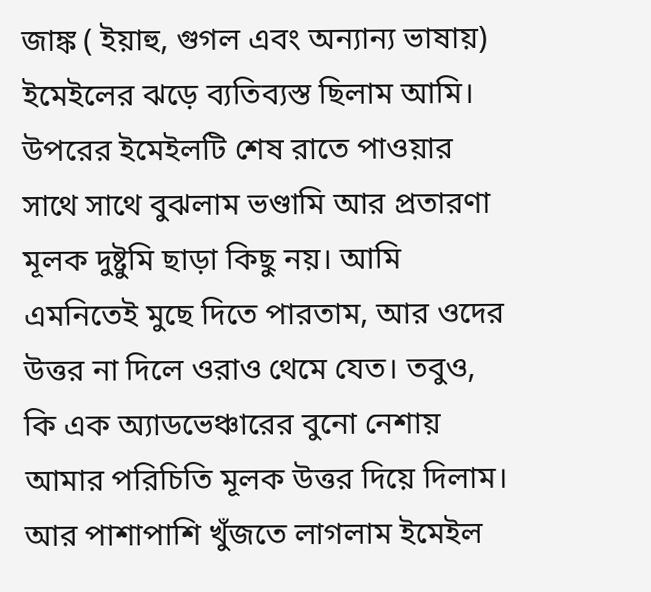জাঙ্ক ( ইয়াহু, গুগল এবং অন্যান্য ভাষায়) ইমেইলের ঝড়ে ব্যতিব্যস্ত ছিলাম আমি। উপরের ইমেইলটি শেষ রাতে পাওয়ার সাথে সাথে বুঝলাম ভণ্ডামি আর প্রতারণা মূলক দুষ্টুমি ছাড়া কিছু নয়। আমি এমনিতেই মুছে দিতে পারতাম, আর ওদের উত্তর না দিলে ওরাও থেমে যেত। তবুও, কি এক অ্যাডভেঞ্চারের বুনো নেশায় আমার পরিচিতি মূলক উত্তর দিয়ে দিলাম। আর পাশাপাশি খুঁজতে লাগলাম ইমেইল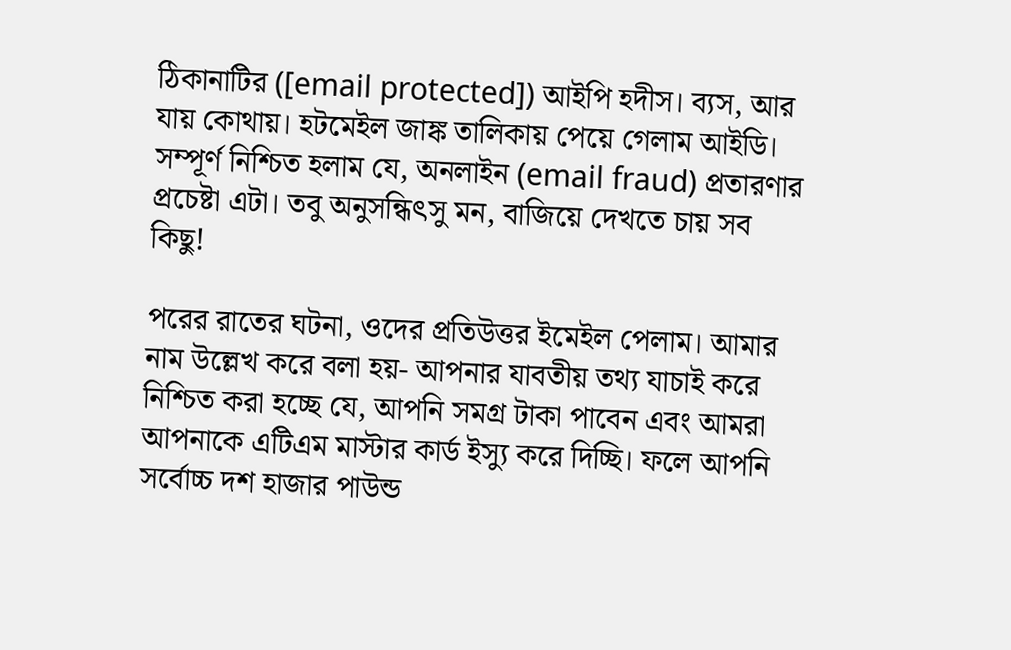ঠিকানাটির ([email protected]) আইপি হদীস। ব্যস, আর যায় কোথায়। হটমেইল জাঙ্ক তালিকায় পেয়ে গেলাম আইডি। সম্পূর্ণ নিশ্চিত হলাম যে, অনলাইন (email fraud) প্রতারণার প্রচেষ্টা এটা। তবু অনুসন্ধিৎসু মন, বাজিয়ে দেখতে চায় সব কিছু!

পরের রাতের ঘটনা, ওদের প্রতিউত্তর ইমেইল পেলাম। আমার নাম উল্লেখ করে বলা হয়- আপনার যাবতীয় তথ্য যাচাই করে নিশ্চিত করা হচ্ছে যে, আপনি সমগ্র টাকা পাবেন এবং আমরা আপনাকে এটিএম মাস্টার কার্ড ইস্যু করে দিচ্ছি। ফলে আপনি সর্বোচ্চ দশ হাজার পাউন্ড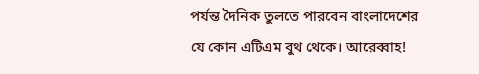পর্যন্ত দৈনিক তুলতে পারবেন বাংলাদেশের যে কোন এটিএম বুথ থেকে। আরেব্বাহ!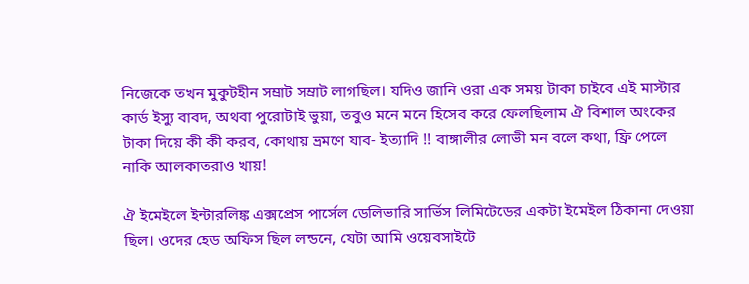নিজেকে তখন মুকুটহীন সম্রাট সম্রাট লাগছিল। যদিও জানি ওরা এক সময় টাকা চাইবে এই মাস্টার কার্ড ইস্যু বাবদ, অথবা পুরোটাই ভুয়া, তবুও মনে মনে হিসেব করে ফেলছিলাম ঐ বিশাল অংকের টাকা দিয়ে কী কী করব, কোথায় ভ্রমণে যাব- ইত্যাদি !! বাঙ্গালীর লোভী মন বলে কথা, ফ্রি পেলে নাকি আলকাতরাও খায়!

ঐ ইমেইলে ইন্টারলিঙ্ক এক্সপ্রেস পার্সেল ডেলিভারি সার্ভিস লিমিটেডের একটা ইমেইল ঠিকানা দেওয়া ছিল। ওদের হেড অফিস ছিল লন্ডনে, যেটা আমি ওয়েবসাইটে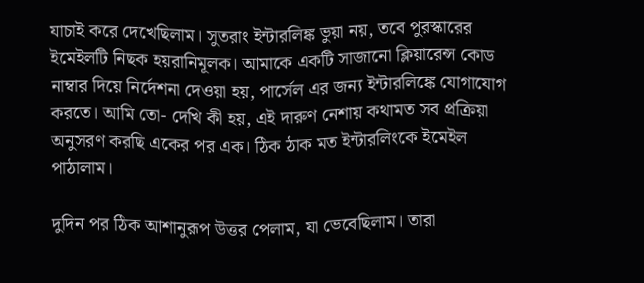যাচাই করে দেখেছিলাম। সুতরাং ইন্টারলিঙ্ক ভুয়া নয়, তবে পুরস্কারের ইমেইলটি নিছক হয়রানিমূলক। আমাকে একটি সাজানো ক্লিয়ারেন্স কোড নাম্বার দিয়ে নির্দেশনা দেওয়া হয়, পার্সেল এর জন্য ইন্টারলিঙ্কে যোগাযোগ করতে। আমি তো- দেখি কী হয়, এই দারুণ নেশায় কথামত সব প্রক্রিয়া অনুসরণ করছি একের পর এক। ঠিক ঠাক মত ইন্টারলিংকে ইমেইল পাঠালাম।

দুদিন পর ঠিক আশানুরূপ উত্তর পেলাম, যা ভেবেছিলাম। তারা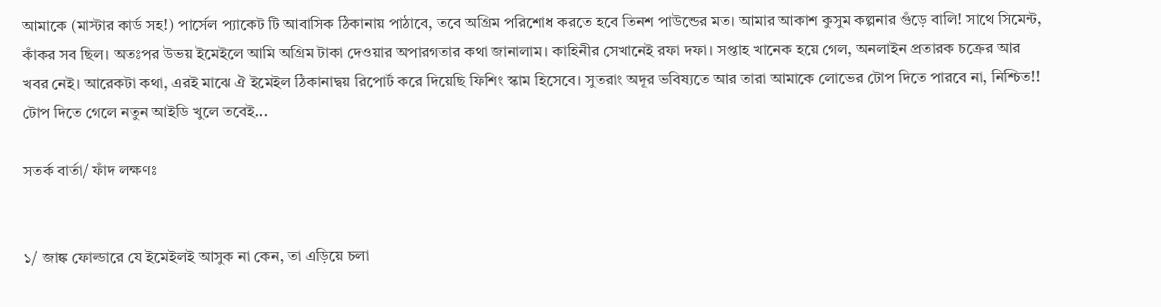আমাকে (মাস্টার কার্ড সহ!) পার্সেল প্যাকেট টি আবাসিক ঠিকানায় পাঠাবে, তবে অগ্রিম পরিশোধ করতে হবে তিনশ পাউন্ডের মত। আমার আকাশ কুসুম কল্পনার গুঁড়ে বালি! সাথে সিমেন্ট, কাঁকর সব ছিল। অতঃপর উভয় ইমেইলে আমি অগ্রিম টাকা দেওয়ার অপারগতার কথা জানালাম। কাহিনীর সেখানেই রফা দফা। সপ্তাহ খানেক হয়ে গেল, অনলাইন প্রতারক চক্রের আর খবর নেই। আরেকটা কথা, এরই মাঝে ঐ ইমেইল ঠিকানাদ্বয় রিপোর্ট করে দিয়েছি ফিশিং স্কাম হিসেবে। সুতরাং অদূর ভবিষ্যতে আর তারা আমাকে লোভের টোপ দিতে পারবে না, নিশ্চিত!! টোপ দিতে গেলে নতুন আইডি খুলে তবেই...

সতর্ক বার্তা/ ফাঁদ লক্ষণঃ


১/ জাঙ্ক ফোল্ডারে যে ইমেইলই আসুক না কেন, তা এড়িয়ে চলা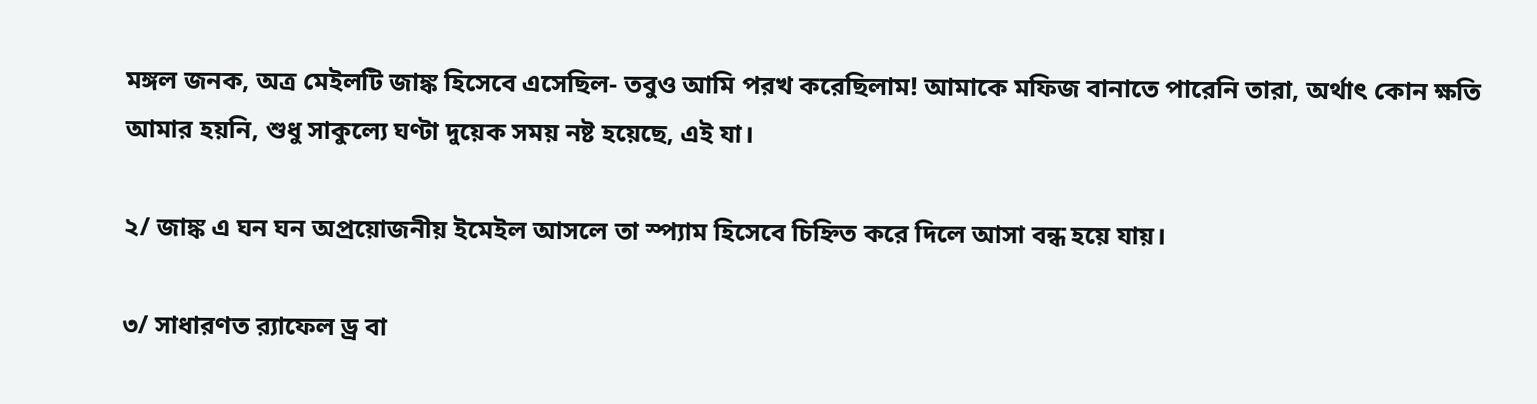মঙ্গল জনক, অত্র মেইলটি জাঙ্ক হিসেবে এসেছিল- তবুও আমি পরখ করেছিলাম! আমাকে মফিজ বানাতে পারেনি তারা, অর্থাৎ কোন ক্ষতি আমার হয়নি, শুধু সাকুল্যে ঘণ্টা দুয়েক সময় নষ্ট হয়েছে, এই যা।

২/ জাঙ্ক এ ঘন ঘন অপ্রয়োজনীয় ইমেইল আসলে তা স্প্যাম হিসেবে চিহ্নিত করে দিলে আসা বন্ধ হয়ে যায়।

৩/ সাধারণত র‍্যাফেল ড্র বা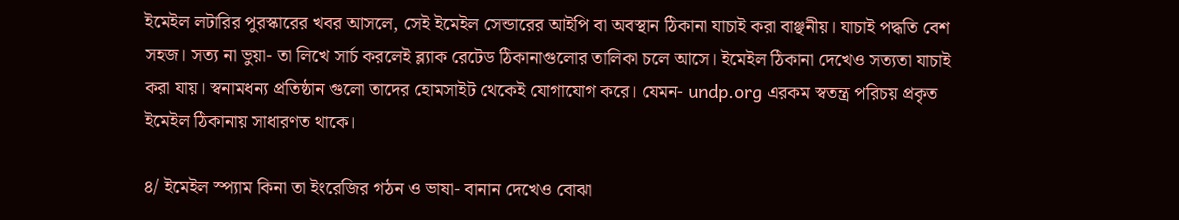ইমেইল লটারির পুরস্কারের খবর আসলে, সেই ইমেইল সেন্ডারের আইপি বা অবস্থান ঠিকানা যাচাই করা বাঞ্ছনীয়। যাচাই পদ্ধতি বেশ সহজ। সত্য না ভুয়া- তা লিখে সার্চ করলেই ব্ল্যাক রেটেড ঠিকানাগুলোর তালিকা চলে আসে। ইমেইল ঠিকানা দেখেও সত্যতা যাচাই করা যায়। স্বনামধন্য প্রতিষ্ঠান গুলো তাদের হোমসাইট থেকেই যোগাযোগ করে। যেমন- undp.org এরকম স্বতন্ত্র পরিচয় প্রকৃত ইমেইল ঠিকানায় সাধারণত থাকে।

৪/ ইমেইল স্প্যাম কিনা তা ইংরেজির গঠন ও ভাষা- বানান দেখেও বোঝা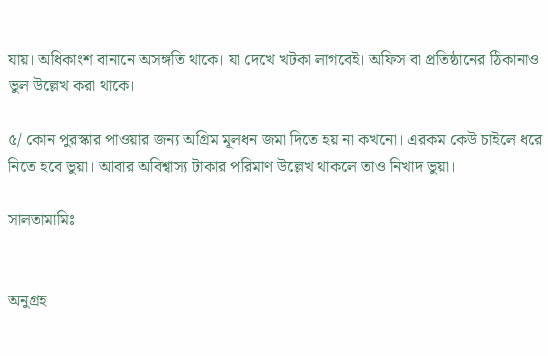যায়। অধিকাংশ বানানে অসঙ্গতি থাকে। যা দেখে খটকা লাগবেই। অফিস বা প্রতিষ্ঠানের ঠিকানাও ভুল উল্লেখ করা থাকে।

৫/ কোন পুরস্কার পাওয়ার জন্য অগ্রিম মূলধন জমা দিতে হয় না কখনো। এরকম কেউ চাইলে ধরে নিতে হবে ভুয়া। আবার অবিশ্বাস্য টাকার পরিমাণ উল্লেখ থাকলে তাও নিখাদ ভুয়া।

সালতামামিঃ


অনুগ্রহ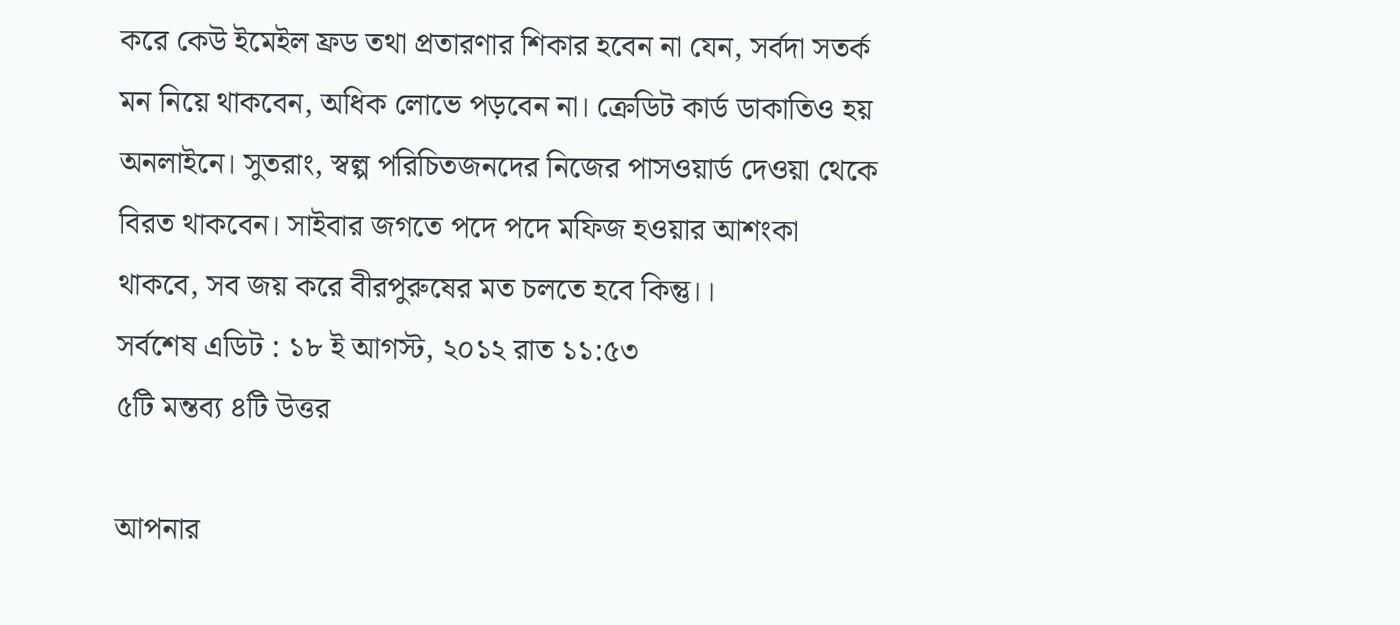করে কেউ ইমেইল ফ্রড তথা প্রতারণার শিকার হবেন না যেন, সর্বদা সতর্ক মন নিয়ে থাকবেন, অধিক লোভে পড়বেন না। ক্রেডিট কার্ড ডাকাতিও হয় অনলাইনে। সুতরাং, স্বল্প পরিচিতজনদের নিজের পাসওয়ার্ড দেওয়া থেকে বিরত থাকবেন। সাইবার জগতে পদে পদে মফিজ হওয়ার আশংকা থাকবে, সব জয় করে বীরপুরুষের মত চলতে হবে কিন্তু।।
সর্বশেষ এডিট : ১৮ ই আগস্ট, ২০১২ রাত ১১:৫৩
৫টি মন্তব্য ৪টি উত্তর

আপনার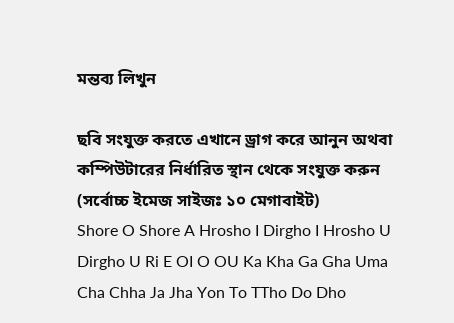মন্তব্য লিখুন

ছবি সংযুক্ত করতে এখানে ড্রাগ করে আনুন অথবা কম্পিউটারের নির্ধারিত স্থান থেকে সংযুক্ত করুন (সর্বোচ্চ ইমেজ সাইজঃ ১০ মেগাবাইট)
Shore O Shore A Hrosho I Dirgho I Hrosho U Dirgho U Ri E OI O OU Ka Kha Ga Gha Uma Cha Chha Ja Jha Yon To TTho Do Dho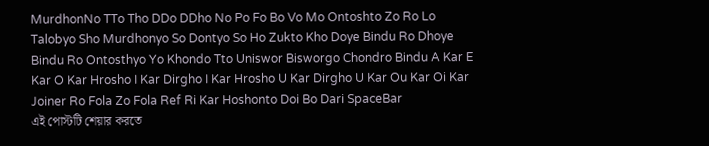MurdhonNo TTo Tho DDo DDho No Po Fo Bo Vo Mo Ontoshto Zo Ro Lo Talobyo Sho Murdhonyo So Dontyo So Ho Zukto Kho Doye Bindu Ro Dhoye Bindu Ro Ontosthyo Yo Khondo Tto Uniswor Bisworgo Chondro Bindu A Kar E Kar O Kar Hrosho I Kar Dirgho I Kar Hrosho U Kar Dirgho U Kar Ou Kar Oi Kar Joiner Ro Fola Zo Fola Ref Ri Kar Hoshonto Doi Bo Dari SpaceBar
এই পোস্টটি শেয়ার করতে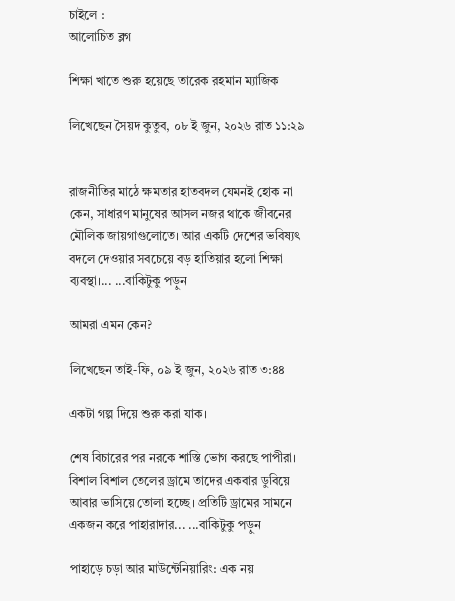চাইলে :
আলোচিত ব্লগ

শিক্ষা খাতে শুরু হয়েছে তারেক রহমান ম্যাজিক

লিখেছেন সৈয়দ কুতুব, ০৮ ই জুন, ২০২৬ রাত ১১:২৯


রাজনীতির মাঠে ক্ষমতার হাতবদল যেমনই হোক না কেন, সাধারণ মানুষের আসল নজর থাকে জীবনের মৌলিক জায়গাগুলোতে। আর একটি দেশের ভবিষ্যৎ বদলে দেওয়ার সবচেয়ে বড় হাতিয়ার হলো শিক্ষা ব্যবস্থা।... ...বাকিটুকু পড়ুন

আমরা এমন কেন?

লিখেছেন তাই-ফি, ০৯ ই জুন, ২০২৬ রাত ৩:৪৪

একটা গল্প দিয়ে শুরু করা যাক।

শেষ বিচারের পর নরকে শাস্তি ভোগ করছে পাপীরা। বিশাল বিশাল তেলের ড্রামে তাদের একবার ডুবিয়ে আবার ভাসিয়ে তোলা হচ্ছে। প্রতিটি ড্রামের সামনে একজন করে পাহারাদার... ...বাকিটুকু পড়ুন

পাহাড়ে চড়া আর মাউন্টেনিয়ারিং: এক নয়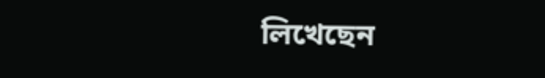লিখেছেন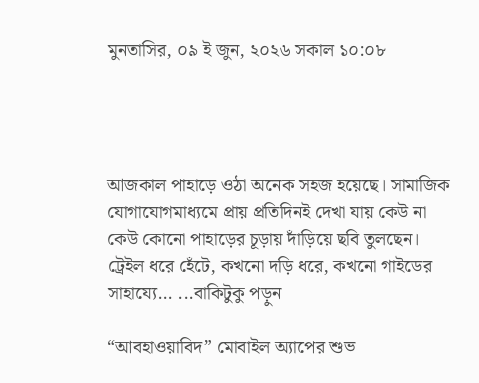মুনতাসির, ০৯ ই জুন, ২০২৬ সকাল ১০:০৮




আজকাল পাহাড়ে ওঠা অনেক সহজ হয়েছে। সামাজিক যোগাযোগমাধ্যমে প্রায় প্রতিদিনই দেখা যায় কেউ না কেউ কোনো পাহাড়ের চূড়ায় দাঁড়িয়ে ছবি তুলছেন। ট্রেইল ধরে হেঁটে, কখনো দড়ি ধরে, কখনো গাইডের সাহায্যে... ...বাকিটুকু পড়ুন

“আবহাওয়াবিদ” মোবাইল অ্যাপের শুভ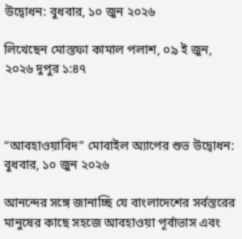উদ্বোধন: বুধবার, ১০ জুন ২০২৬

লিখেছেন মোস্তফা কামাল পলাশ, ০৯ ই জুন, ২০২৬ দুপুর ১:৪৭



“আবহাওয়াবিদ” মোবাইল অ্যাপের শুভ উদ্বোধন: বুধবার, ১০ জুন ২০২৬

আনন্দের সঙ্গে জানাচ্ছি যে বাংলাদেশের সর্বস্তরের মানুষের কাছে সহজে আবহাওয়া পূর্বাভাস এবং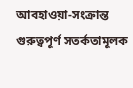আবহাওয়া-সংক্রান্ত গুরুত্বপূর্ণ সতর্কতামূলক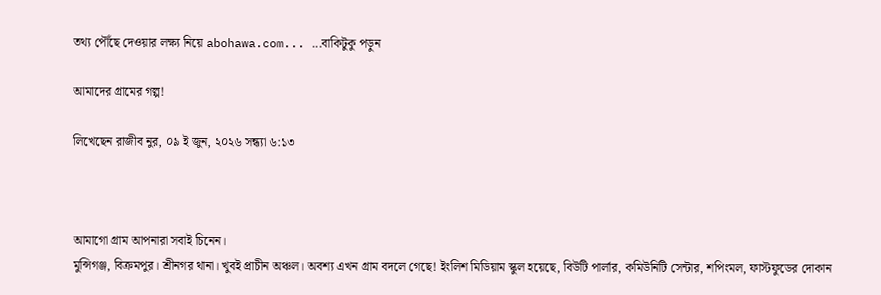তথ্য পৌঁছে দেওয়ার লক্ষ্য নিয়ে abohawa.com... ...বাকিটুকু পড়ুন

আমাদের গ্রামের গল্প!

লিখেছেন রাজীব নুর, ০৯ ই জুন, ২০২৬ সন্ধ্যা ৬:১৩



আমাগো গ্রাম আপনারা সবাই চিনেন।
মুন্সিগঞ্জ, বিক্রমপুর। শ্রীনগর থানা। খুবই প্রাচীন অঞ্চল। অবশ্য এখন গ্রাম বদলে গেছে! ইংলিশ মিডিয়াম স্কুল হয়েছে, বিউটি পার্লার, কমিউনিটি সেন্টার, শপিংমল, ফাস্টফুডের দোকান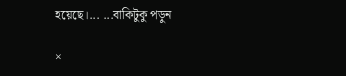হয়েছে।... ...বাকিটুকু পড়ুন

×